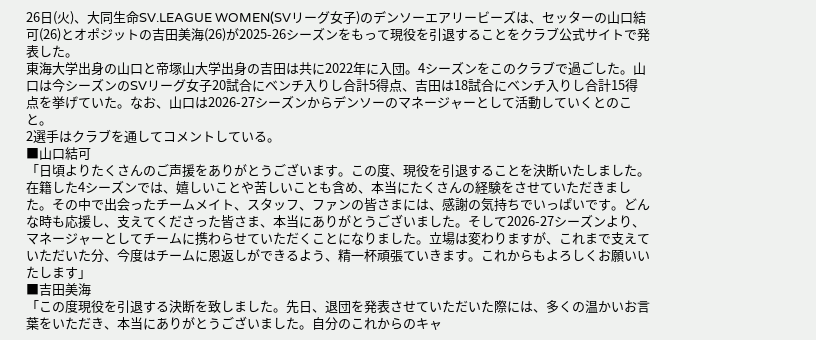26日(火)、大同生命SV.LEAGUE WOMEN(SVリーグ女子)のデンソーエアリービーズは、セッターの山口結可(26)とオポジットの吉田美海(26)が2025-26シーズンをもって現役を引退することをクラブ公式サイトで発表した。
東海大学出身の山口と帝塚山大学出身の吉田は共に2022年に入団。4シーズンをこのクラブで過ごした。山口は今シーズンのSVリーグ女子20試合にベンチ入りし合計5得点、吉田は18試合にベンチ入りし合計15得点を挙げていた。なお、山口は2026-27シーズンからデンソーのマネージャーとして活動していくとのこと。
2選手はクラブを通してコメントしている。
■山口結可
「日頃よりたくさんのご声援をありがとうございます。この度、現役を引退することを決断いたしました。在籍した4シーズンでは、嬉しいことや苦しいことも含め、本当にたくさんの経験をさせていただきました。その中で出会ったチームメイト、スタッフ、ファンの皆さまには、感謝の気持ちでいっぱいです。どんな時も応援し、支えてくださった皆さま、本当にありがとうございました。そして2026-27シーズンより、マネージャーとしてチームに携わらせていただくことになりました。立場は変わりますが、これまで支えていただいた分、今度はチームに恩返しができるよう、精一杯頑張ていきます。これからもよろしくお願いいたします」
■吉田美海
「この度現役を引退する決断を致しました。先日、退団を発表させていただいた際には、多くの温かいお言葉をいただき、本当にありがとうございました。自分のこれからのキャ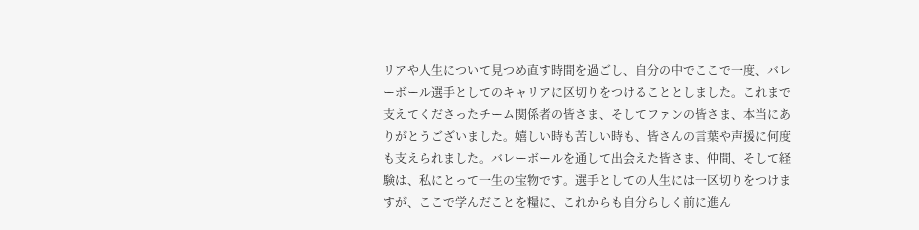リアや人生について見つめ直す時間を過ごし、自分の中でここで一度、バレーボール選手としてのキャリアに区切りをつけることとしました。これまで支えてくださったチーム関係者の皆さま、そしてファンの皆さま、本当にありがとうございました。嬉しい時も苦しい時も、皆さんの言葉や声援に何度も支えられました。バレーボールを通して出会えた皆さま、仲間、そして経験は、私にとって一生の宝物です。選手としての人生には一区切りをつけますが、ここで学んだことを糧に、これからも自分らしく前に進ん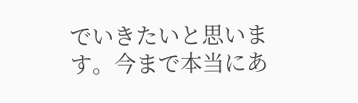でいきたいと思います。今まで本当にあ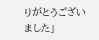りがとうございました」